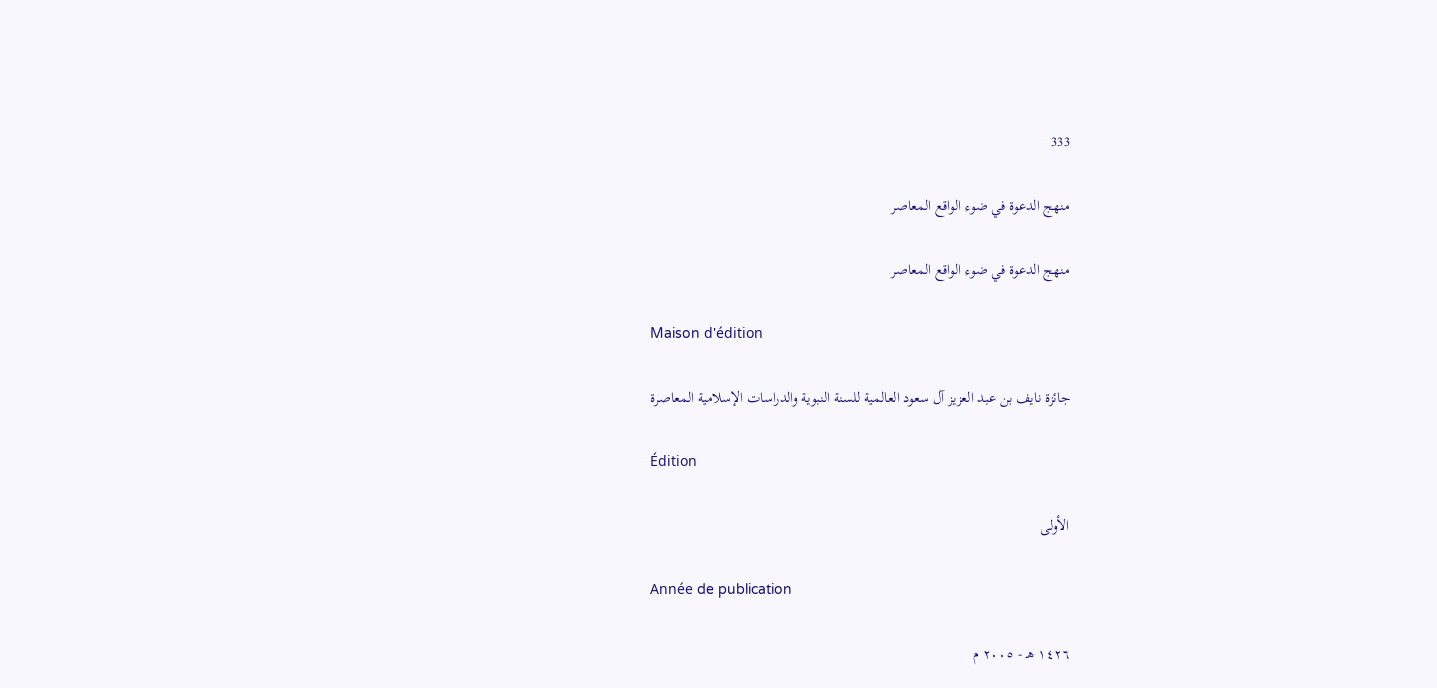333

منهج الدعوة في ضوء الواقع المعاصر

منهج الدعوة في ضوء الواقع المعاصر

Maison d'édition

جائزة نايف بن عبد العزيز آل سعود العالمية للسنة النبوية والدراسات الإسلامية المعاصرة

Édition

الأولى

Année de publication

١٤٢٦ هـ - ٢٠٠٥ م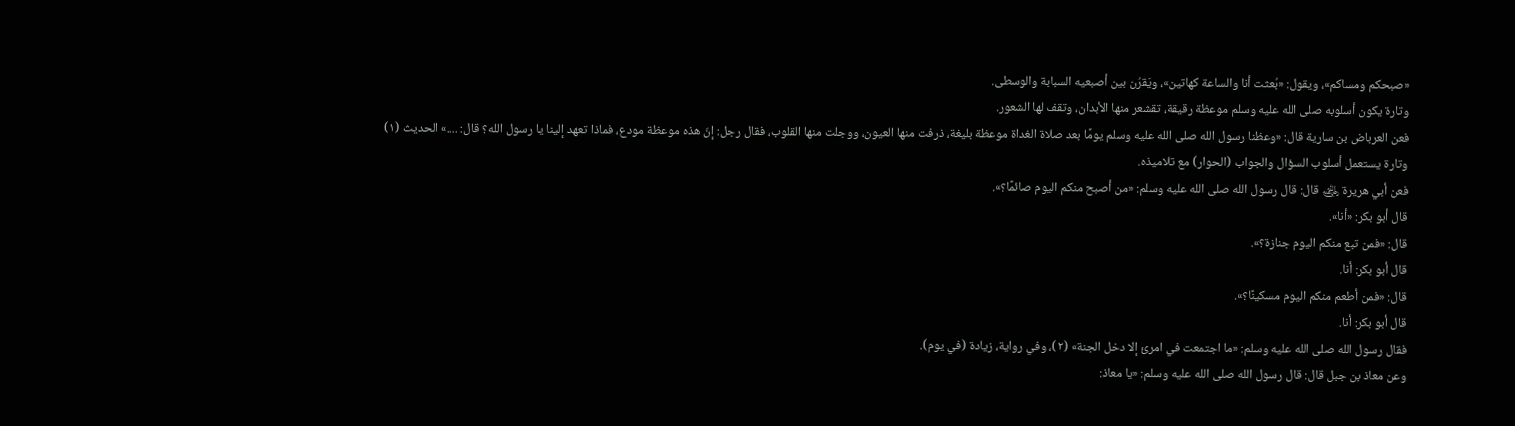«صبحكم ومساكم»، ويقول: «بُعثت أنا والساعة كهاتين»، ويَقرُن بين أصبعيه السبابة والوسطى.
وتارة يكون أسلوبه صلى الله عليه وسلم موعظة رقيقة، تقشعر منها الأبدان، وتقف لها الشعور.
فعن العرباض بن سارية قال: «وعظنا رسول الله صلى الله عليه وسلم يومًا بعد صلاة الغداة موعظة بليغة، ذرفت منها العيون، ووجلت منها القلوب، فقال رجل: إنّ هذه موعظة مودع، فماذا تعهد إلينا يا رسول الله؟ قال: ....» الحديث (١)
وتارة يستعمل أسلوب السؤال والجواب (الحوار) مع تلاميذه.
فعن أبي هريرة ﵁ قال: قال رسول الله صلى الله عليه وسلم: «من أصبح منكم اليوم صائمًا؟».
قال أبو بكر: «أنا».
قال: «فمن تبع منكم اليوم جنازة؟».
قال أبو بكر: أنا.
قال: «فمن أطعم منكم اليوم مسكينًا؟».
قال أبو بكر: أنا.
فقال رسول الله صلى الله عليه وسلم: «ما اجتمعت في امرئ إلا دخل الجنة» (٢)، وفي رواية، زيادة (في يوم).
وعن معاذ بن جبل قال: قال رسول الله صلى الله عليه وسلم: «يا معاذ: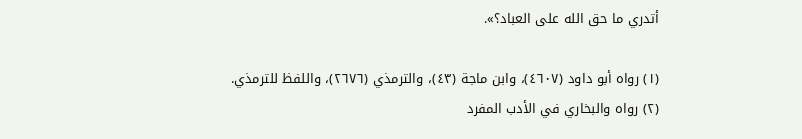أتدري ما حق الله على العباد؟».

(١) رواه أبو داود (٤٦٠٧)، وابن ماجة (٤٣)، والترمذي (٢٦٧٦)، واللفظ للترمذي.
(٢) رواه والبخاري في الأدب المفرد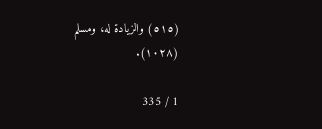(٥١٥) والزيادة له، ومسلم (١٠٢٨).

1 / 335